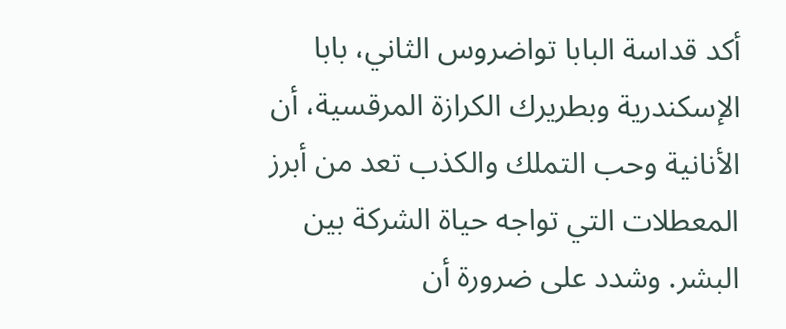أكد قداسة البابا تواضروس الثاني، بابا الإسكندرية وبطريرك الكرازة المرقسية، أن الأنانية وحب التملك والكذب تعد من أبرز المعطلات التي تواجه حياة الشركة بين البشر. وشدد على ضرورة أن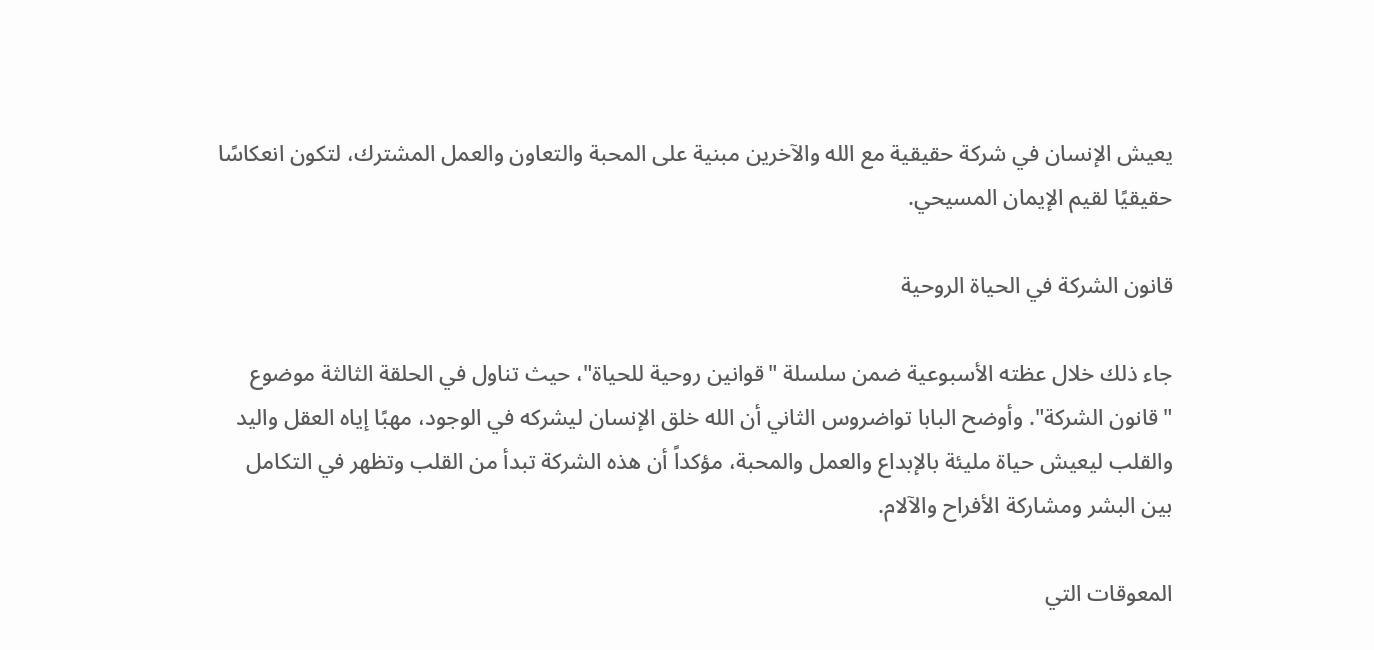يعيش الإنسان في شركة حقيقية مع الله والآخرين مبنية على المحبة والتعاون والعمل المشترك، لتكون انعكاسًا حقيقيًا لقيم الإيمان المسيحي.

قانون الشركة في الحياة الروحية

جاء ذلك خلال عظته الأسبوعية ضمن سلسلة "قوانين روحية للحياة"، حيث تناول في الحلقة الثالثة موضوع "قانون الشركة". وأوضح البابا تواضروس الثاني أن الله خلق الإنسان ليشركه في الوجود، مهبًا إياه العقل واليد والقلب ليعيش حياة مليئة بالإبداع والعمل والمحبة، مؤكداً أن هذه الشركة تبدأ من القلب وتظهر في التكامل بين البشر ومشاركة الأفراح والآلام.

المعوقات التي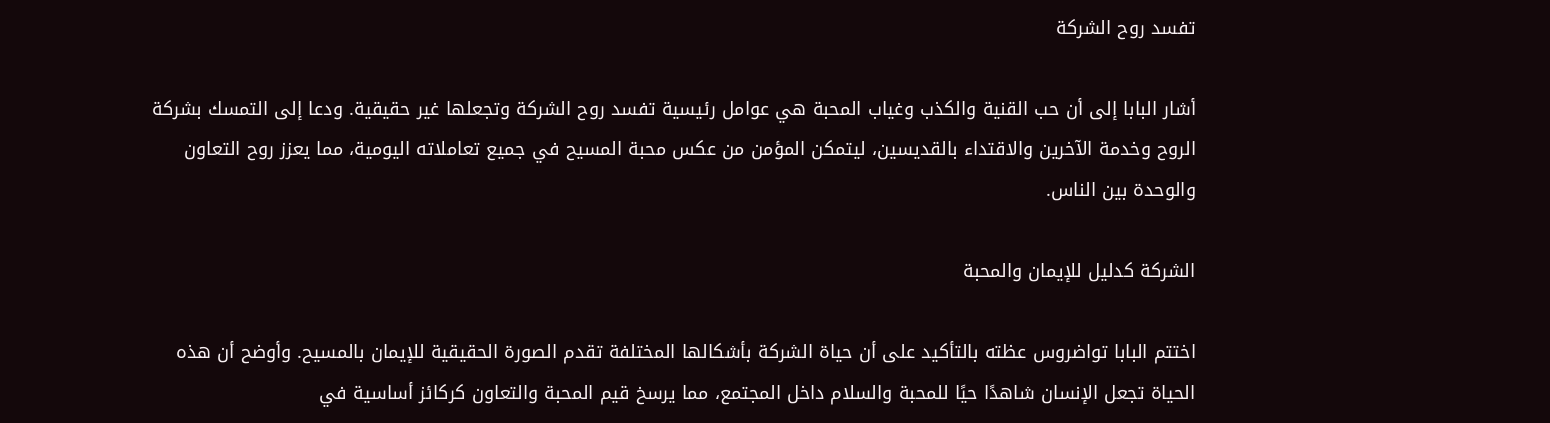تفسد روح الشركة

أشار البابا إلى أن حب القنية والكذب وغياب المحبة هي عوامل رئيسية تفسد روح الشركة وتجعلها غير حقيقية. ودعا إلى التمسك بشركة الروح وخدمة الآخرين والاقتداء بالقديسين، ليتمكن المؤمن من عكس محبة المسيح في جميع تعاملاته اليومية، مما يعزز روح التعاون والوحدة بين الناس.

الشركة كدليل للإيمان والمحبة

اختتم البابا تواضروس عظته بالتأكيد على أن حياة الشركة بأشكالها المختلفة تقدم الصورة الحقيقية للإيمان بالمسيح. وأوضح أن هذه الحياة تجعل الإنسان شاهدًا حيًا للمحبة والسلام داخل المجتمع، مما يرسخ قيم المحبة والتعاون كركائز أساسية في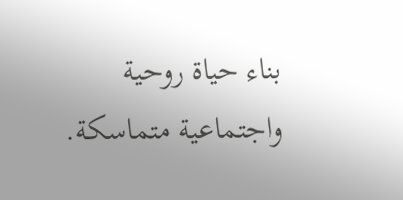بناء حياة روحية واجتماعية متماسكة.